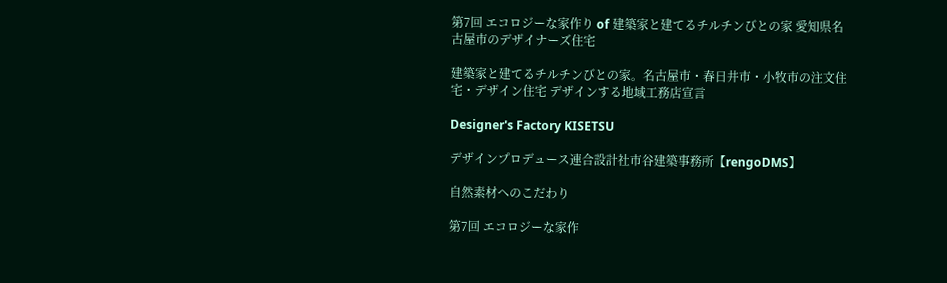第7回 エコロジーな家作り of 建築家と建てるチルチンびとの家 愛知県名古屋市のデザイナーズ住宅

建築家と建てるチルチンびとの家。名古屋市・春日井市・小牧市の注文住宅・デザイン住宅 デザインする地域工務店宣言

Designer's Factory KISETSU

デザインプロデュース連合設計社市谷建築事務所【rengoDMS】

自然素材へのこだわり

第7回 エコロジーな家作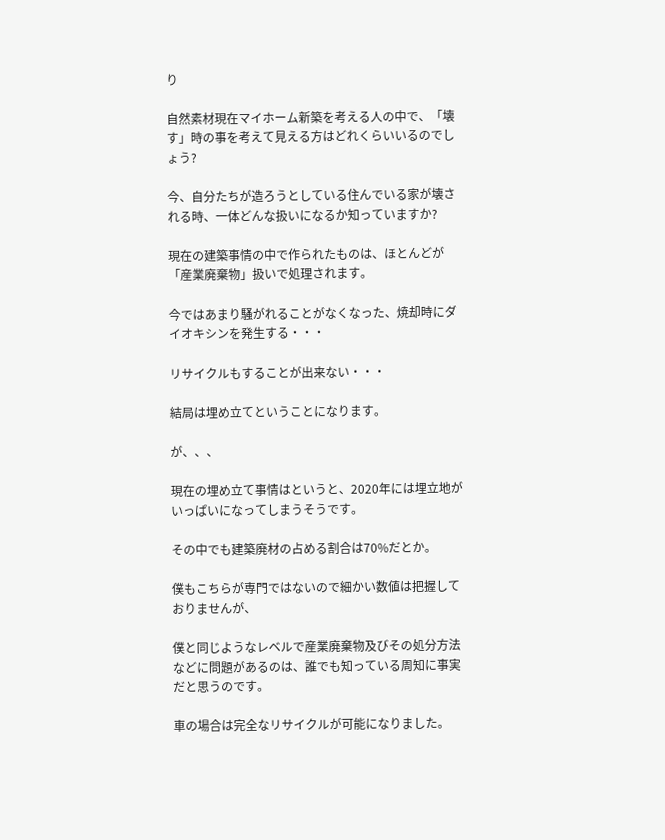り

自然素材現在マイホーム新築を考える人の中で、「壊す」時の事を考えて見える方はどれくらいいるのでしょう?

今、自分たちが造ろうとしている住んでいる家が壊される時、一体どんな扱いになるか知っていますか?

現在の建築事情の中で作られたものは、ほとんどが「産業廃棄物」扱いで処理されます。

今ではあまり騒がれることがなくなった、焼却時にダイオキシンを発生する・・・

リサイクルもすることが出来ない・・・

結局は埋め立てということになります。

が、、、

現在の埋め立て事情はというと、2020年には埋立地がいっぱいになってしまうそうです。

その中でも建築廃材の占める割合は70%だとか。

僕もこちらが専門ではないので細かい数値は把握しておりませんが、

僕と同じようなレベルで産業廃棄物及びその処分方法などに問題があるのは、誰でも知っている周知に事実だと思うのです。

車の場合は完全なリサイクルが可能になりました。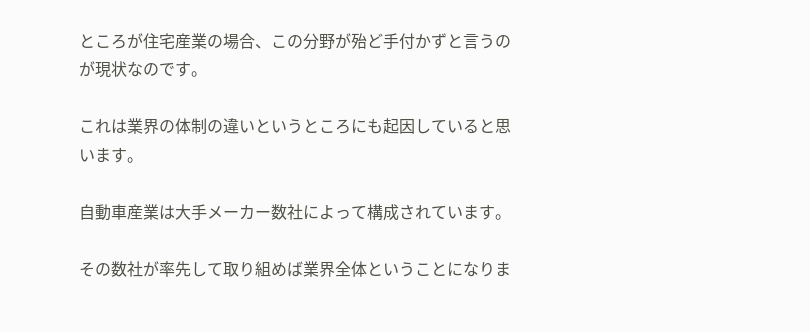ところが住宅産業の場合、この分野が殆ど手付かずと言うのが現状なのです。

これは業界の体制の違いというところにも起因していると思います。

自動車産業は大手メーカー数社によって構成されています。

その数社が率先して取り組めば業界全体ということになりま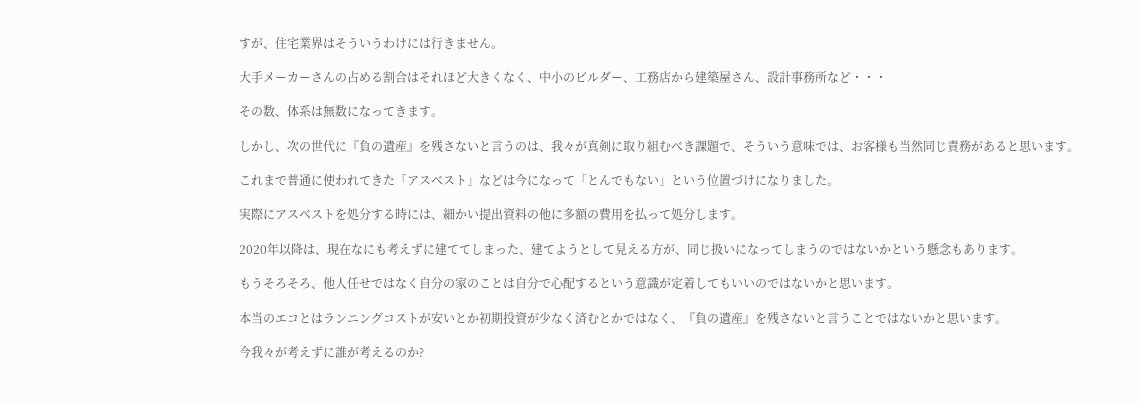すが、住宅業界はそういうわけには行きません。

大手メーカーさんの占める割合はそれほど大きくなく、中小のビルダー、工務店から建築屋さん、設計事務所など・・・

その数、体系は無数になってきます。

しかし、次の世代に『負の遺産』を残さないと言うのは、我々が真剣に取り組むべき課題で、そういう意味では、お客様も当然同じ責務があると思います。

これまで普通に使われてきた「アスベスト」などは今になって「とんでもない」という位置づけになりました。

実際にアスベストを処分する時には、細かい提出資料の他に多額の費用を払って処分します。

2020年以降は、現在なにも考えずに建ててしまった、建てようとして見える方が、同じ扱いになってしまうのではないかという懸念もあります。

もうそろそろ、他人任せではなく自分の家のことは自分で心配するという意識が定着してもいいのではないかと思います。

本当のエコとはランニングコストが安いとか初期投資が少なく済むとかではなく、『負の遺産』を残さないと言うことではないかと思います。

今我々が考えずに誰が考えるのか?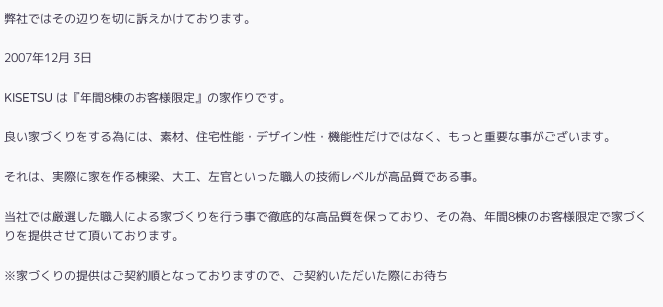弊社ではその辺りを切に訴えかけております。

2007年12月 3日

KISETSU は『年間8棟のお客様限定』の家作りです。

良い家づくりをする為には、素材、住宅性能・デザイン性・機能性だけではなく、もっと重要な事がございます。

それは、実際に家を作る棟梁、大工、左官といった職人の技術レベルが高品質である事。

当社では厳選した職人による家づくりを行う事で徹底的な高品質を保っており、その為、年間8棟のお客様限定で家づくりを提供させて頂いております。

※家づくりの提供はご契約順となっておりますので、ご契約いただいた際にお待ち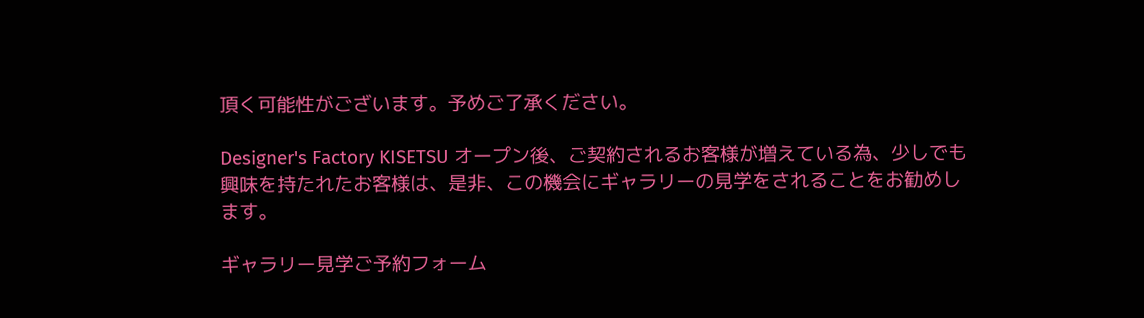頂く可能性がございます。予めご了承ください。

Designer's Factory KISETSU オープン後、ご契約されるお客様が増えている為、少しでも興味を持たれたお客様は、是非、この機会にギャラリーの見学をされることをお勧めします。

ギャラリー見学ご予約フォーム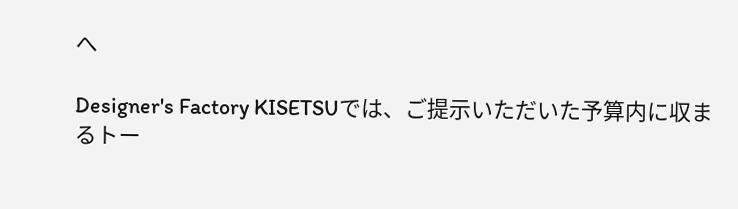へ

Designer's Factory KISETSUでは、ご提示いただいた予算内に収まるトー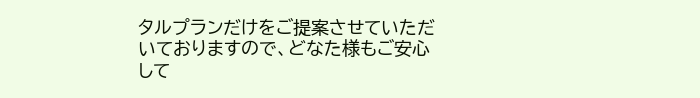タルプランだけをご提案させていただいておりますので、どなた様もご安心して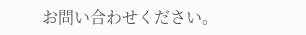お問い合わせください。